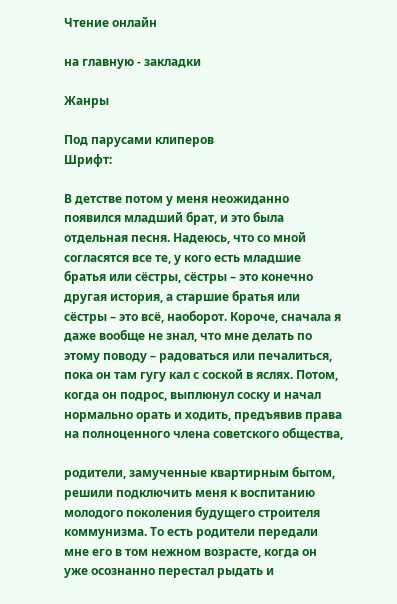Чтение онлайн

на главную - закладки

Жанры

Под парусами клиперов
Шрифт:

В детстве потом у меня неожиданно появился младший брат, и это была отдельная песня. Надеюсь, что со мной согласятся все те, у кого есть младшие братья или сёстры, сёстры – это конечно другая история, а старшие братья или сёстры – это всё, наоборот. Короче, сначала я даже вообще не знал, что мне делать по этому поводу – радоваться или печалиться, пока он там гугу кал с соской в яслях. Потом, когда он подрос, выплюнул соску и начал нормально орать и ходить, предъявив права на полноценного члена советского общества,

родители, замученные квартирным бытом, решили подключить меня к воспитанию молодого поколения будущего строителя коммунизма. То есть родители передали мне его в том нежном возрасте, когда он уже осознанно перестал рыдать и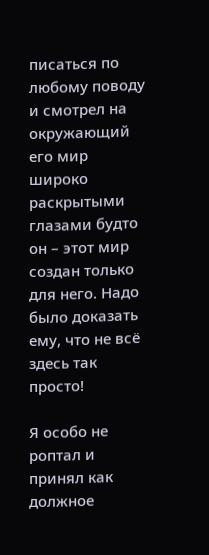писаться по любому поводу и смотрел на окружающий его мир широко раскрытыми глазами будто он – этот мир создан только для него. Надо было доказать ему, что не всё здесь так просто!

Я особо не роптал и принял как должное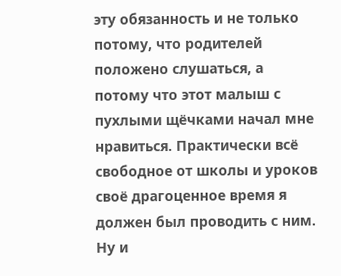эту обязанность и не только потому, что родителей положено слушаться, а потому что этот малыш с пухлыми щёчками начал мне нравиться. Практически всё свободное от школы и уроков своё драгоценное время я должен был проводить с ним. Ну и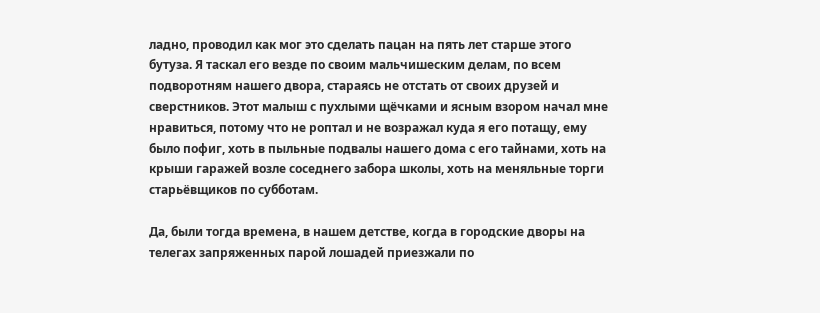ладно, проводил как мог это сделать пацан на пять лет старше этого бутуза. Я таскал его везде по своим мальчишеским делам, по всем подворотням нашего двора, стараясь не отстать от своих друзей и сверстников. Этот малыш с пухлыми щёчками и ясным взором начал мне нравиться, потому что не роптал и не возражал куда я его потащу, ему было пофиг, хоть в пыльные подвалы нашего дома с его тайнами, хоть на крыши гаражей возле соседнего забора школы, хоть на меняльные торги старьёвщиков по субботам.

Да, были тогда времена, в нашем детстве, когда в городские дворы на телегах запряженных парой лошадей приезжали по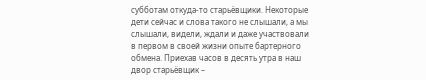субботам откуда-то старьёвщики. Некоторые дети сейчас и слова такого не слышали, а мы слышали, видели, ждали и даже участвовали в первом в своей жизни опыте бартерного обмена. Приехав часов в десять утра в наш двор старьёвщик –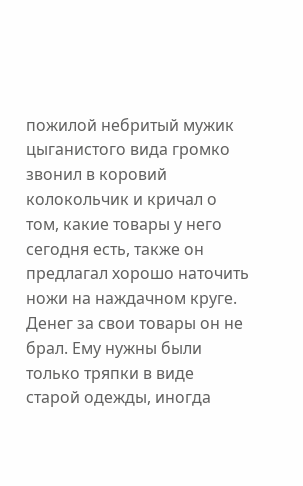пожилой небритый мужик цыганистого вида громко звонил в коровий колокольчик и кричал о том, какие товары у него сегодня есть, также он предлагал хорошо наточить ножи на наждачном круге. Денег за свои товары он не брал. Ему нужны были только тряпки в виде старой одежды, иногда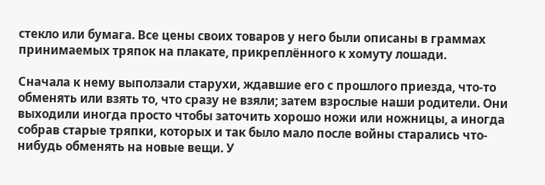стекло или бумага. Все цены своих товаров у него были описаны в граммах принимаемых тряпок на плакате, прикреплённого к хомуту лошади.

Сначала к нему выползали старухи, ждавшие его с прошлого приезда, что-то обменять или взять то, что сразу не взяли; затем взрослые наши родители. Они выходили иногда просто чтобы заточить хорошо ножи или ножницы, а иногда собрав старые тряпки, которых и так было мало после войны старались что-нибудь обменять на новые вещи. У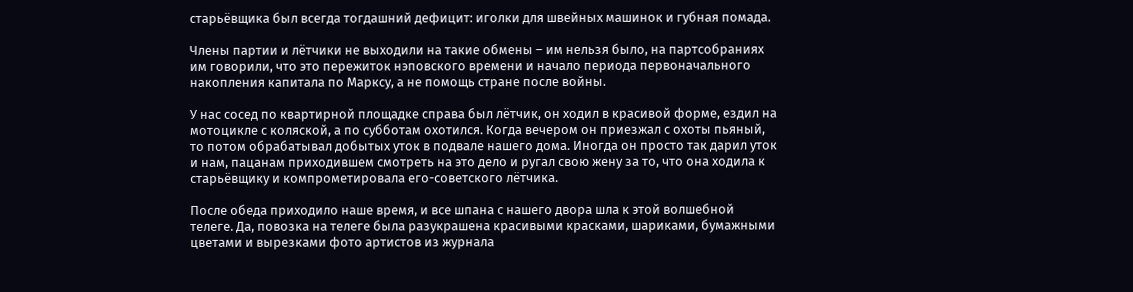старьёвщика был всегда тогдашний дефицит: иголки для швейных машинок и губная помада.

Члены партии и лётчики не выходили на такие обмены – им нельзя было, на партсобраниях им говорили, что это пережиток нэповского времени и начало периода первоначального накопления капитала по Марксу, а не помощь стране после войны.

У нас сосед по квартирной площадке справа был лётчик, он ходил в красивой форме, ездил на мотоцикле с коляской, а по субботам охотился. Когда вечером он приезжал с охоты пьяный, то потом обрабатывал добытых уток в подвале нашего дома. Иногда он просто так дарил уток и нам, пацанам приходившем смотреть на это дело и ругал свою жену за то, что она ходила к старьёвщику и компрометировала его-советского лётчика.

После обеда приходило наше время, и все шпана с нашего двора шла к этой волшебной телеге. Да, повозка на телеге была разукрашена красивыми красками, шариками, бумажными цветами и вырезками фото артистов из журнала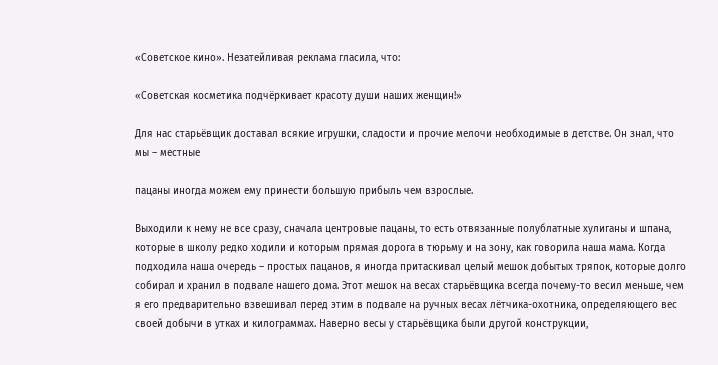«Советское кино». Незатейливая реклама гласила, что:

«Советская косметика подчёркивает красоту души наших женщин!»

Для нас старьёвщик доставал всякие игрушки, сладости и прочие мелочи необходимые в детстве. Он знал, что мы – местные

пацаны иногда можем ему принести большую прибыль чем взрослые.

Выходили к нему не все сразу, сначала центровые пацаны, то есть отвязанные полублатные хулиганы и шпана, которые в школу редко ходили и которым прямая дорога в тюрьму и на зону, как говорила наша мама. Когда подходила наша очередь – простых пацанов, я иногда притаскивал целый мешок добытых тряпок, которые долго собирал и хранил в подвале нашего дома. Этот мешок на весах старьёвщика всегда почему-то весил меньше, чем я его предварительно взвешивал перед этим в подвале на ручных весах лётчика-охотника, определяющего вес своей добычи в утках и килограммах. Наверно весы у старьёвщика были другой конструкции,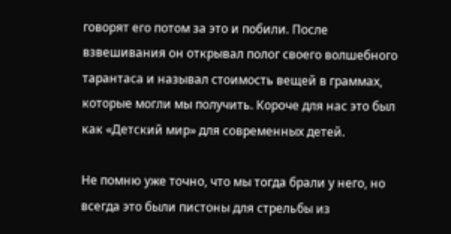говорят его потом за это и побили. После взвешивания он открывал полог своего волшебного тарантаса и называл стоимость вещей в граммах, которые могли мы получить. Короче для нас это был как «Детский мир» для современных детей.

Не помню уже точно, что мы тогда брали у него, но всегда это были пистоны для стрельбы из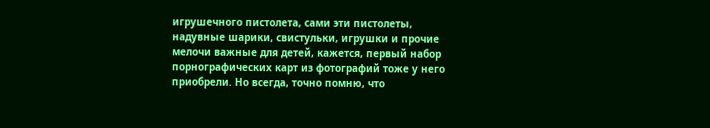игрушечного пистолета, сами эти пистолеты, надувные шарики, свистульки, игрушки и прочие мелочи важные для детей, кажется, первый набор порнографических карт из фотографий тоже у него приобрели. Но всегда, точно помню, что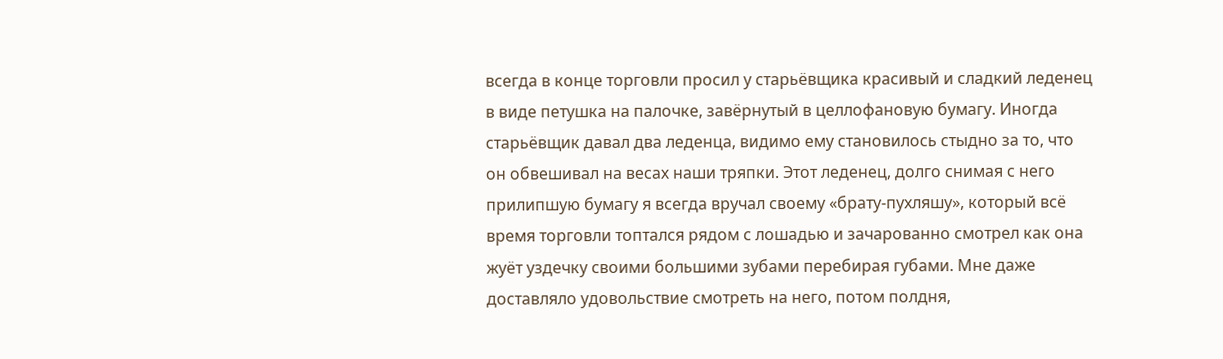всегда в конце торговли просил у старьёвщика красивый и сладкий леденец в виде петушка на палочке, завёрнутый в целлофановую бумагу. Иногда старьёвщик давал два леденца, видимо ему становилось стыдно за то, что он обвешивал на весах наши тряпки. Этот леденец, долго снимая с него прилипшую бумагу я всегда вручал своему «брату-пухляшу», который всё время торговли топтался рядом с лошадью и зачарованно смотрел как она жуёт уздечку своими большими зубами перебирая губами. Мне даже доставляло удовольствие смотреть на него, потом полдня,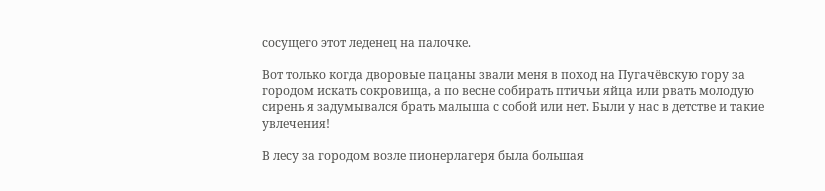сосущего этот леденец на палочке.

Вот только когда дворовые пацаны звали меня в поход на Пугачёвскую гору за городом искать сокровища, а по весне собирать птичьи яйца или рвать молодую сирень я задумывался брать малыша с собой или нет. Были у нас в детстве и такие увлечения!

В лесу за городом возле пионерлагеря была большая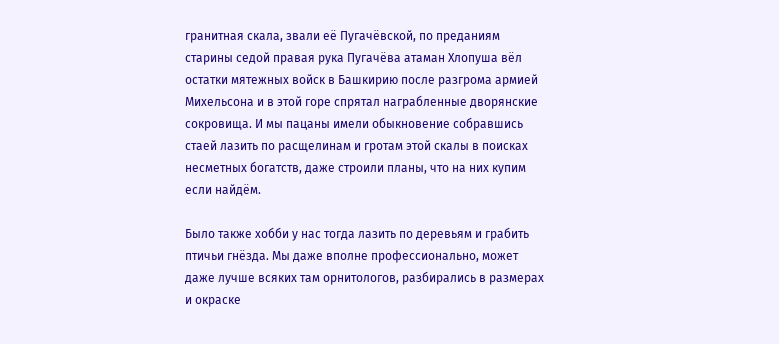гранитная скала, звали её Пугачёвской, по преданиям старины седой правая рука Пугачёва атаман Хлопуша вёл остатки мятежных войск в Башкирию после разгрома армией Михельсона и в этой горе спрятал награбленные дворянские сокровища. И мы пацаны имели обыкновение собравшись стаей лазить по расщелинам и гротам этой скалы в поисках несметных богатств, даже строили планы, что на них купим если найдём.

Было также хобби у нас тогда лазить по деревьям и грабить птичьи гнёзда. Мы даже вполне профессионально, может даже лучше всяких там орнитологов, разбирались в размерах и окраске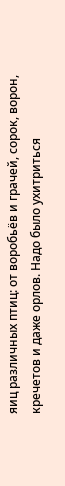яиц различных птиц: от воробьёв и грачей, сорок, ворон, кречетов и даже орлов. Надо было ухитриться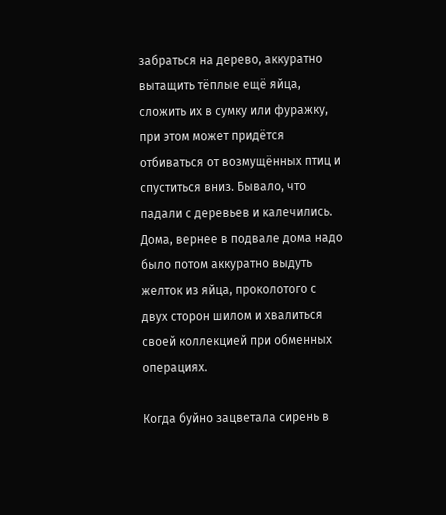забраться на дерево, аккуратно вытащить тёплые ещё яйца, сложить их в сумку или фуражку, при этом может придётся отбиваться от возмущённых птиц и спуститься вниз. Бывало, что падали с деревьев и калечились. Дома, вернее в подвале дома надо было потом аккуратно выдуть желток из яйца, проколотого с двух сторон шилом и хвалиться своей коллекцией при обменных операциях.

Когда буйно зацветала сирень в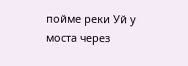пойме реки Уй у моста через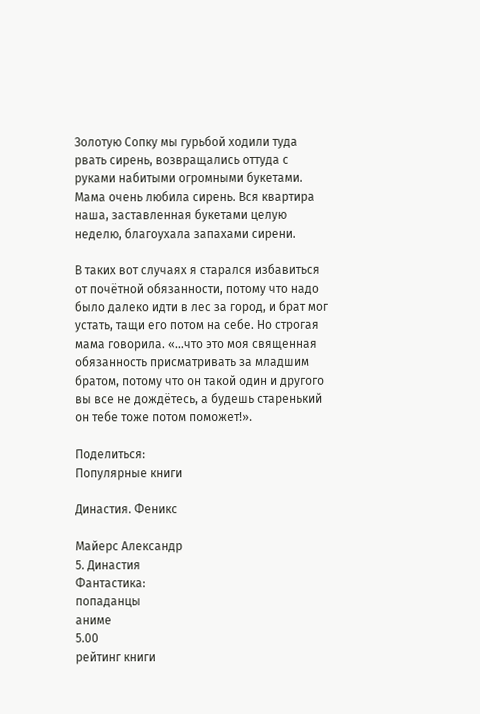Золотую Сопку мы гурьбой ходили туда рвать сирень, возвращались оттуда с руками набитыми огромными букетами. Мама очень любила сирень. Вся квартира наша, заставленная букетами целую неделю, благоухала запахами сирени.

В таких вот случаях я старался избавиться от почётной обязанности, потому что надо было далеко идти в лес за город, и брат мог устать, тащи его потом на себе. Но строгая мама говорила. «…что это моя священная обязанность присматривать за младшим братом, потому что он такой один и другого вы все не дождётесь, а будешь старенький он тебе тоже потом поможет!».

Поделиться:
Популярные книги

Династия. Феникс

Майерс Александр
5. Династия
Фантастика:
попаданцы
аниме
5.00
рейтинг книги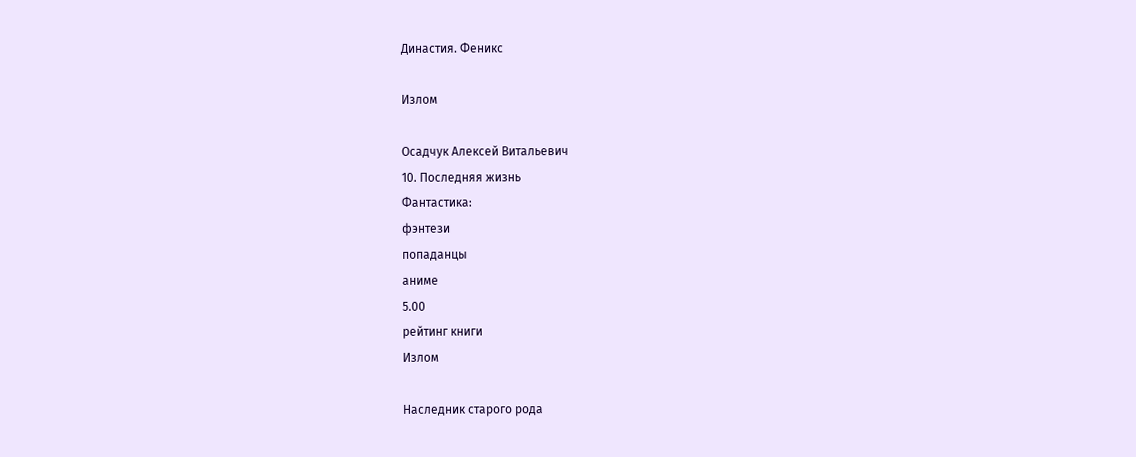Династия. Феникс

Излом

Осадчук Алексей Витальевич
10. Последняя жизнь
Фантастика:
фэнтези
попаданцы
аниме
5.00
рейтинг книги
Излом

Наследник старого рода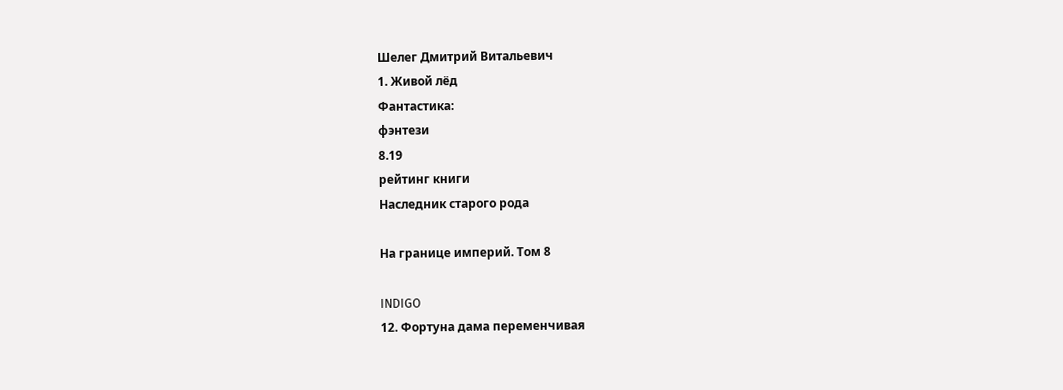Шелег Дмитрий Витальевич
1. Живой лёд
Фантастика:
фэнтези
8.19
рейтинг книги
Наследник старого рода

На границе империй. Том 8

INDIGO
12. Фортуна дама переменчивая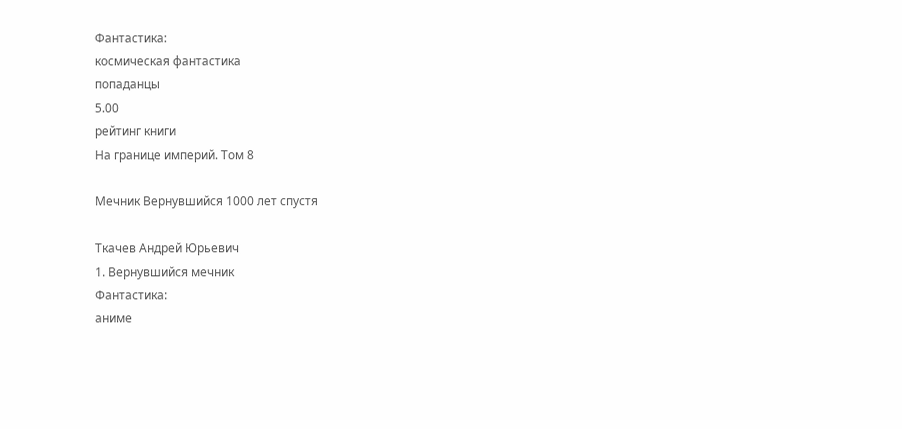Фантастика:
космическая фантастика
попаданцы
5.00
рейтинг книги
На границе империй. Том 8

Мечник Вернувшийся 1000 лет спустя

Ткачев Андрей Юрьевич
1. Вернувшийся мечник
Фантастика:
аниме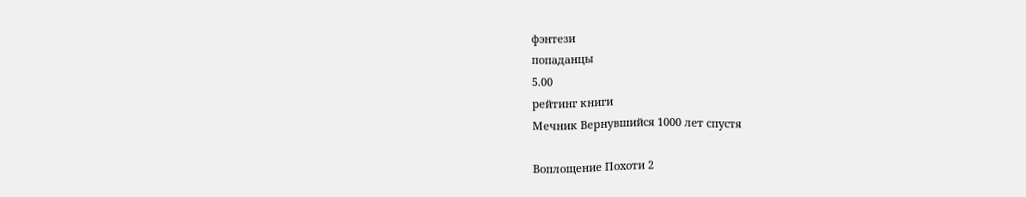фэнтези
попаданцы
5.00
рейтинг книги
Мечник Вернувшийся 1000 лет спустя

Воплощение Похоти 2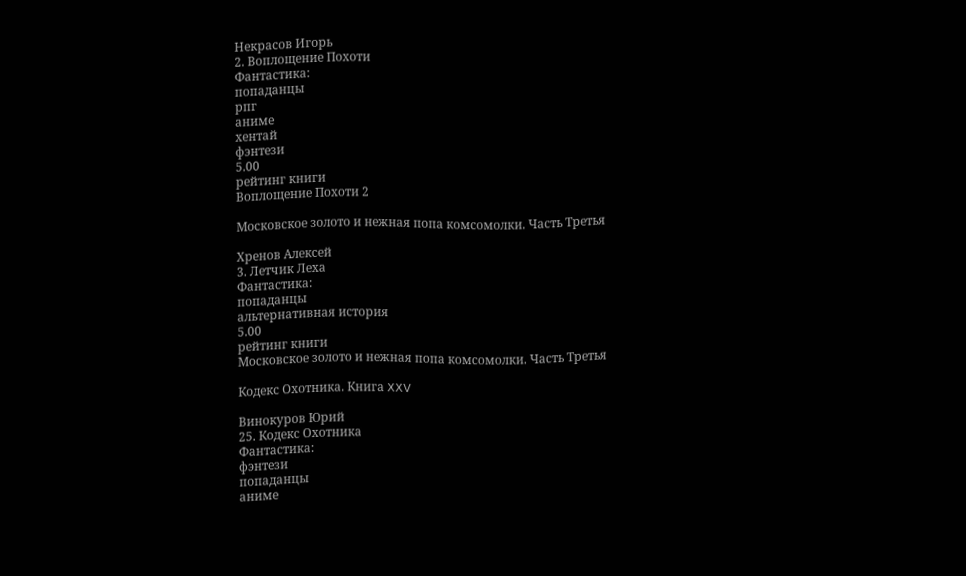Некрасов Игорь
2. Воплощение Похоти
Фантастика:
попаданцы
рпг
аниме
хентай
фэнтези
5.00
рейтинг книги
Воплощение Похоти 2

Московское золото и нежная попа комсомолки. Часть Третья

Хренов Алексей
3. Летчик Леха
Фантастика:
попаданцы
альтернативная история
5.00
рейтинг книги
Московское золото и нежная попа комсомолки. Часть Третья

Кодекс Охотника. Книга XXV

Винокуров Юрий
25. Кодекс Охотника
Фантастика:
фэнтези
попаданцы
аниме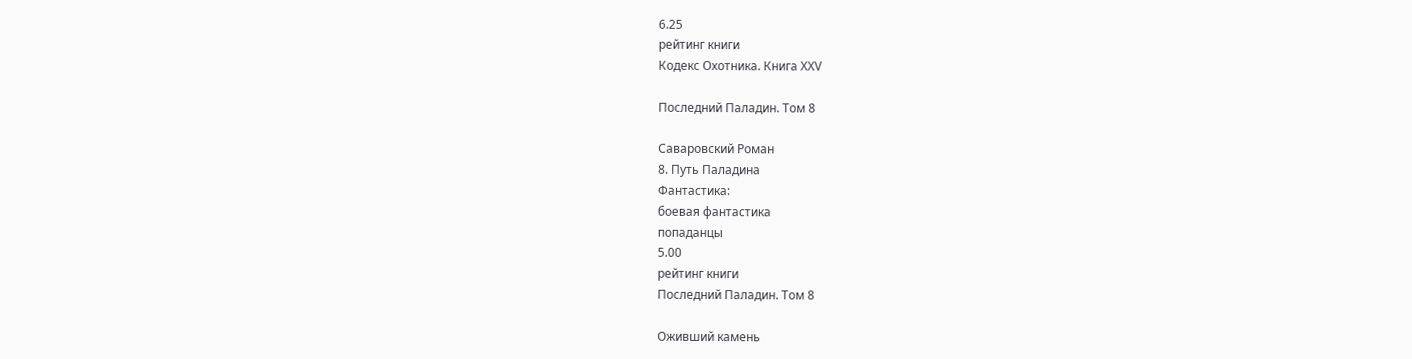6.25
рейтинг книги
Кодекс Охотника. Книга XXV

Последний Паладин. Том 8

Саваровский Роман
8. Путь Паладина
Фантастика:
боевая фантастика
попаданцы
5.00
рейтинг книги
Последний Паладин. Том 8

Оживший камень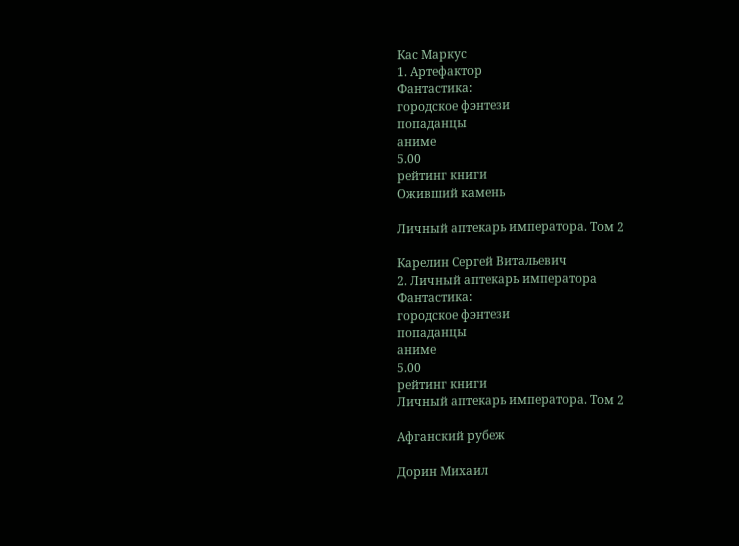Кас Маркус
1. Артефактор
Фантастика:
городское фэнтези
попаданцы
аниме
5.00
рейтинг книги
Оживший камень

Личный аптекарь императора. Том 2

Карелин Сергей Витальевич
2. Личный аптекарь императора
Фантастика:
городское фэнтези
попаданцы
аниме
5.00
рейтинг книги
Личный аптекарь императора. Том 2

Афганский рубеж

Дорин Михаил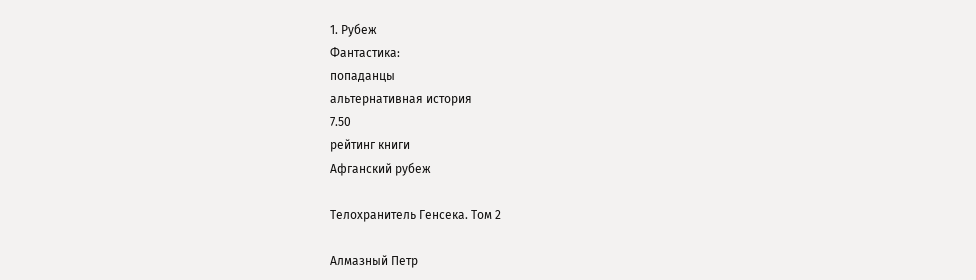1. Рубеж
Фантастика:
попаданцы
альтернативная история
7.50
рейтинг книги
Афганский рубеж

Телохранитель Генсека. Том 2

Алмазный Петр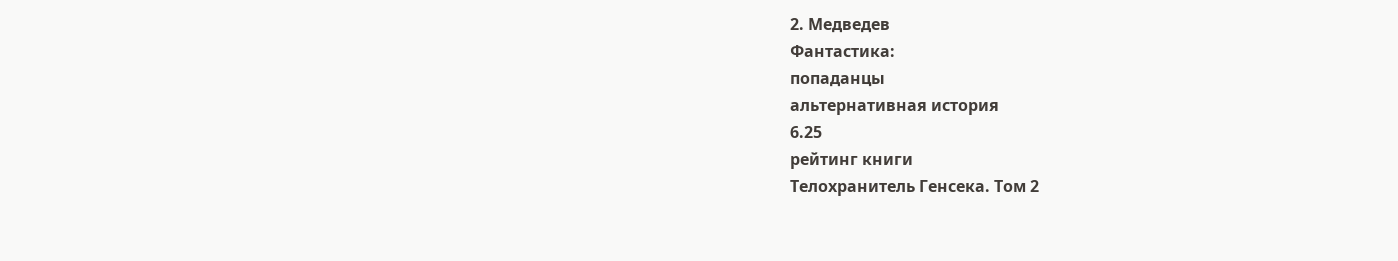2. Медведев
Фантастика:
попаданцы
альтернативная история
6.25
рейтинг книги
Телохранитель Генсека. Том 2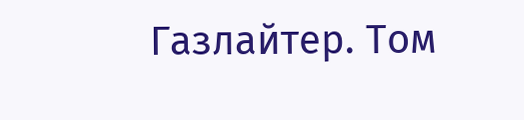Газлайтер. Том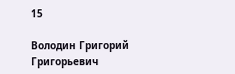15

Володин Григорий Григорьевич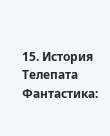15. История Телепата
Фантастика: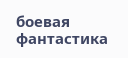боевая фантастика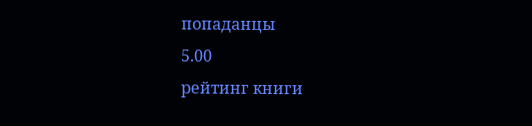попаданцы
5.00
рейтинг книги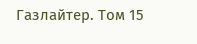Газлайтер. Том 15